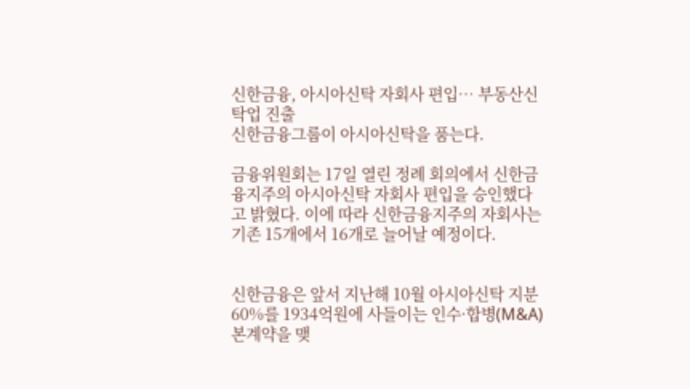신한금융, 아시아신탁 자회사 편입… 부동산신탁업 진출
신한금융그룹이 아시아신탁을 품는다.

금융위원회는 17일 열린 정례 회의에서 신한금융지주의 아시아신탁 자회사 편입을 승인했다고 밝혔다. 이에 따라 신한금융지주의 자회사는 기존 15개에서 16개로 늘어날 예정이다.


신한금융은 앞서 지난해 10월 아시아신탁 지분 60%를 1934억원에 사들이는 인수·합병(M&A) 본계약을 맺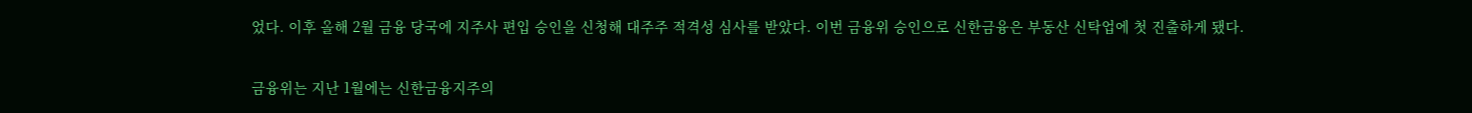었다. 이후 올해 2월 금융 당국에 지주사 편입 승인을 신청해 대주주 적격성 심사를 받았다. 이번 금융위 승인으로 신한금융은 부동산 신탁업에 첫 진출하게 됐다.

금융위는 지난 1월에는 신한금융지주의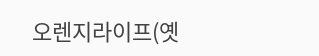오렌지라이프(옛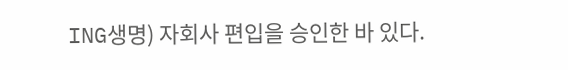ING생명) 자회사 편입을 승인한 바 있다.